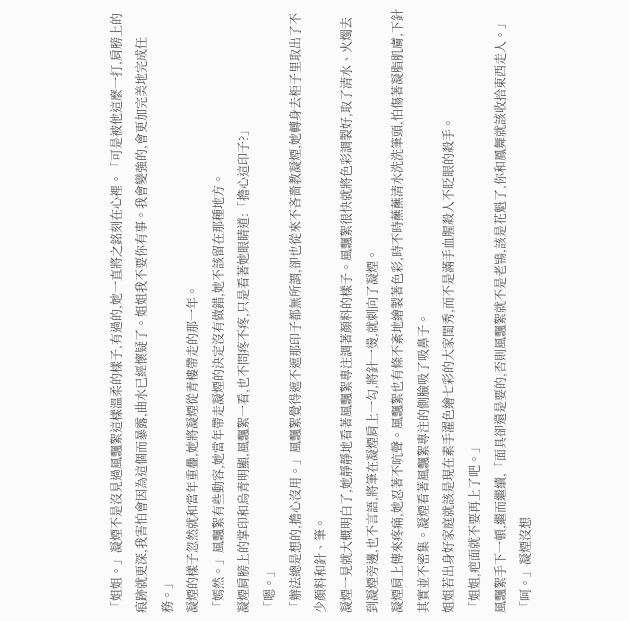「姐姐。」凝煙不是沒見過風飄絮這樣溫柔的樣子,有過的,她一直將之銘刻在心裡。「可是被他這麼一打,肩膀上的痕跡就更深,我害怕會因為這個而暴露,曲水已經懷疑了。姐姐我不要你有事。我會變強的,會更加完美地完成任務。」
凝煙的樣子忽然就和當年重疊,她將凝煙從青樓帶走的那一年。
「嫣然。」風飄絮有些動容,她當年帶走凝煙的決定沒有做錯,她不該留在那種地方。
凝煙肩膀上的掌印和烏青明顯,風飄絮一看,也不問疼不疼,只是看著她眼睛道:「擔心這印子?」
「嗯。」
「辦法總是想的,擔心沒用。」風飄絮覺得遮不遮那印子都無所謂,卻也從來不吝嗇教凝煙,她轉身去柜子里取出了不少顏料和針、筆。
凝煙一見就大概明白了,她靜靜地看著風飄絮專注調著顏料的樣子。風飄絮很快就將色彩調製好,取了清水、火燭去到凝煙旁邊,也不言語,將筆在凝煙肩上一勾,將針一燙,就刺向了凝煙。
凝煙肩上傳來疼痛,她忍著不吭聲。風飄絮也有條不紊地繪製著色彩,時不時蘸蘸清水洗洗筆頭,怕傷著凝脂肌膚,下針其實並不密集。凝煙看著風飄絮專注的側臉吸了吸鼻子。
姐姐若出身好家庭就該是現在素手濯色繪七彩的大家閨秀,而不是滿手血腥殺人不眨眼的殺手。
「姐姐,疤面就不要再上了吧。」
風飄絮手下一頓,繼而繼續,「面具卻還是要的,否則風飄絮就不是老鴇,該是花魁了,你和鳳舞就該收拾東西走人。」
「呵。」凝煙沒想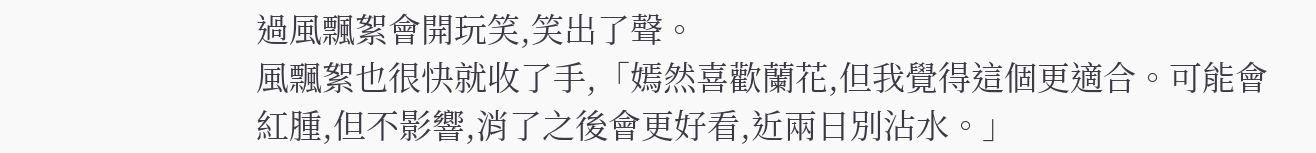過風飄絮會開玩笑,笑出了聲。
風飄絮也很快就收了手,「嫣然喜歡蘭花,但我覺得這個更適合。可能會紅腫,但不影響,消了之後會更好看,近兩日別沾水。」